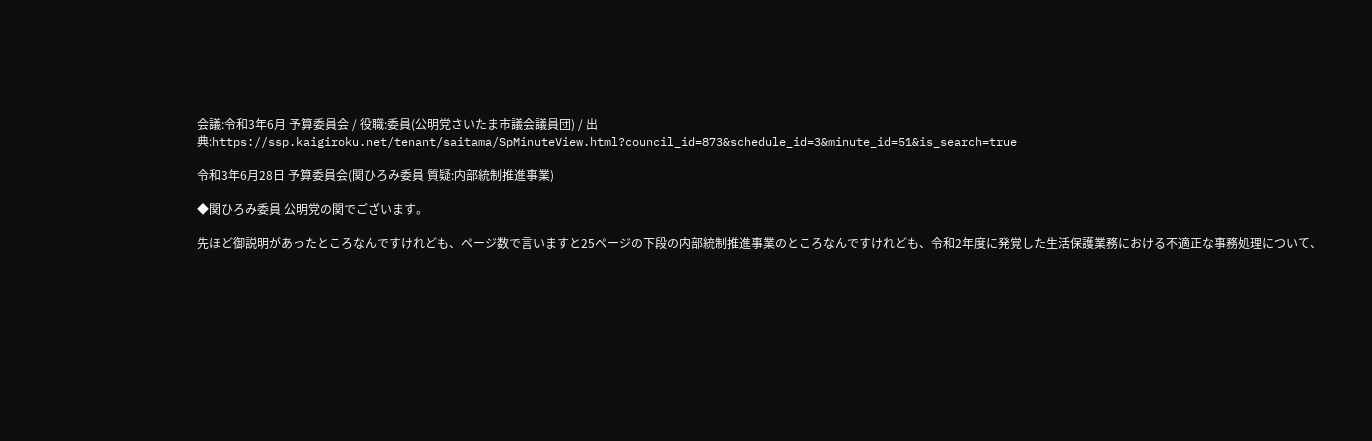会議:令和3年6月 予算委員会 / 役職:委員(公明党さいたま市議会議員団) / 出典:https://ssp.kaigiroku.net/tenant/saitama/SpMinuteView.html?council_id=873&schedule_id=3&minute_id=51&is_search=true

令和3年6月28日 予算委員会(関ひろみ委員 質疑:内部統制推進事業)

◆関ひろみ委員 公明党の関でございます。

先ほど御説明があったところなんですけれども、ページ数で言いますと25ページの下段の内部統制推進事業のところなんですけれども、令和2年度に発覚した生活保護業務における不適正な事務処理について、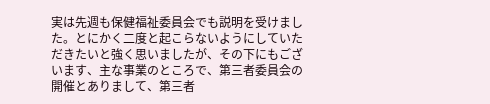実は先週も保健福祉委員会でも説明を受けました。とにかく二度と起こらないようにしていただきたいと強く思いましたが、その下にもございます、主な事業のところで、第三者委員会の開催とありまして、第三者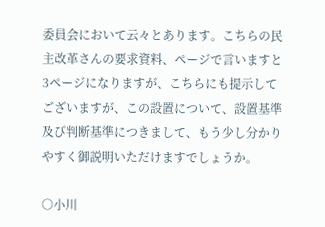委員会において云々とあります。こちらの民主改革さんの要求資料、ページで言いますと3ページになりますが、こちらにも提示してございますが、この設置について、設置基準及び判断基準につきまして、もう少し分かりやすく御説明いただけますでしょうか。

○小川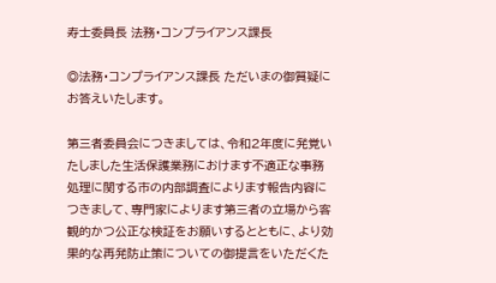寿士委員長 法務・コンプライアンス課長

◎法務・コンプライアンス課長 ただいまの御質疑にお答えいたします。

第三者委員会につきましては、令和2年度に発覚いたしました生活保護業務におけます不適正な事務処理に関する市の内部調査によります報告内容につきまして、専門家によります第三者の立場から客観的かつ公正な検証をお願いするとともに、より効果的な再発防止策についての御提言をいただくた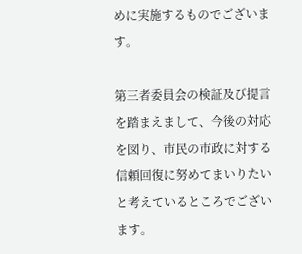めに実施するものでございます。

第三者委員会の検証及び提言を踏まえまして、今後の対応を図り、市民の市政に対する信頼回復に努めてまいりたいと考えているところでございます。